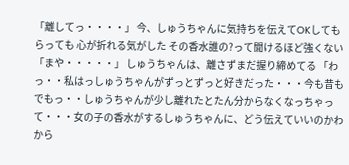「離してっ・・・・」 今、しゅうちゃんに気持ちを伝えてOKしてもらっても 心が折れる気がした その香水誰の?って聞けるほど強くない 「まや・・・・・」 しゅうちゃんは、離さずまだ握り締めてる 「わっ・・私はっしゅうちゃんがずっとずっと好きだった・・・今も昔もでもっ・・しゅうちゃんが少し離れたとたん分からなくなっちゃって・・・女の子の香水がするしゅうちゃんに、どう伝えていいのかわから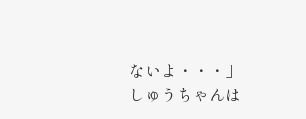ないよ・・・」 しゅうちゃんは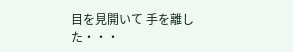目を見開いて 手を離した・・・